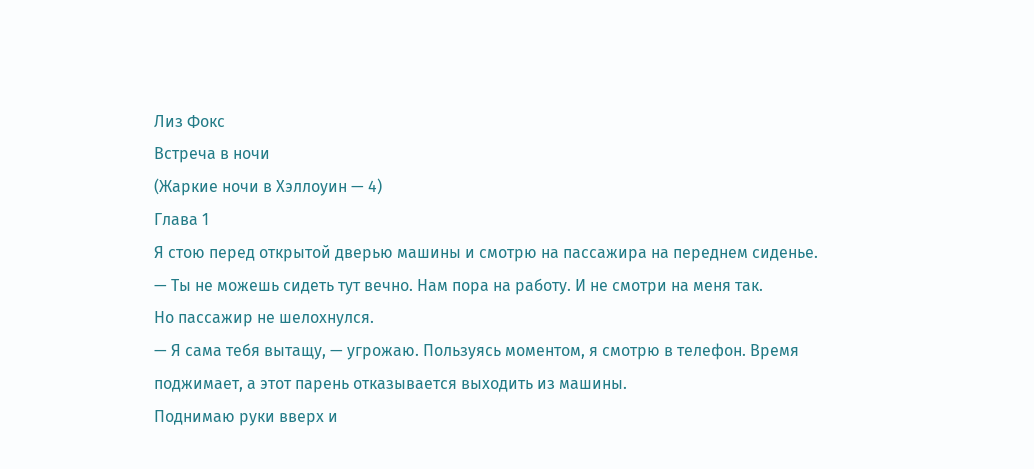Лиз Фокс
Встреча в ночи
(Жаркие ночи в Хэллоуин — 4)
Глава 1
Я стою перед открытой дверью машины и смотрю на пассажира на переднем сиденье.
— Ты не можешь сидеть тут вечно. Нам пора на работу. И не смотри на меня так.
Но пассажир не шелохнулся.
— Я сама тебя вытащу, — угрожаю. Пользуясь моментом, я смотрю в телефон. Время поджимает, а этот парень отказывается выходить из машины.
Поднимаю руки вверх и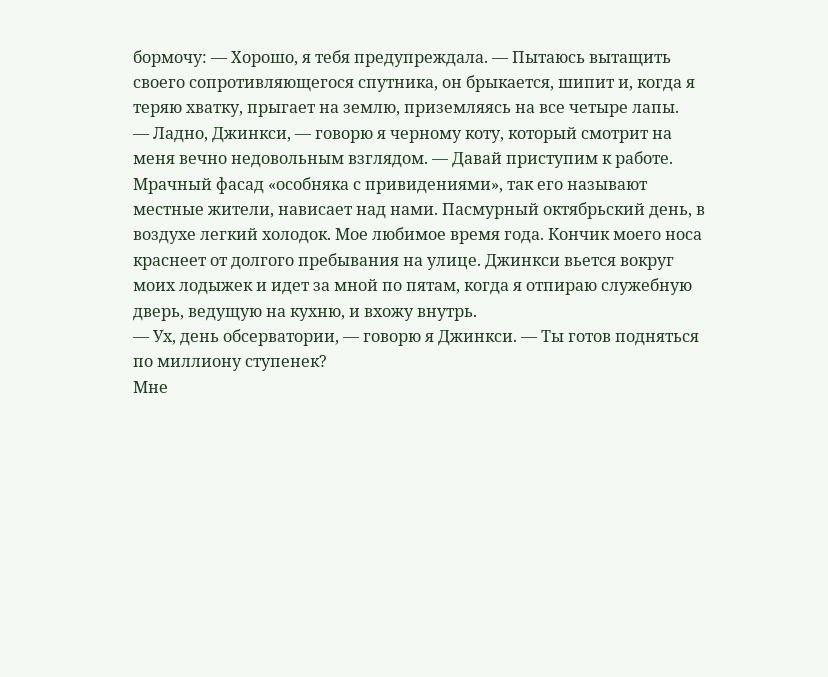бормочу: — Хорошо, я тебя предупреждала. — Пытаюсь вытащить своего сопротивляющегося спутника, он брыкается, шипит и, когда я теряю хватку, прыгает на землю, приземляясь на все четыре лапы.
— Ладно, Джинкси, — говорю я черному коту, который смотрит на меня вечно недовольным взглядом. — Давай приступим к работе.
Мрачный фасад «особняка с привидениями», так его называют местные жители, нависает над нами. Пасмурный октябрьский день, в воздухе легкий холодок. Мое любимое время года. Кончик моего носа краснеет от долгого пребывания на улице. Джинкси вьется вокруг моих лодыжек и идет за мной по пятам, когда я отпираю служебную дверь, ведущую на кухню, и вхожу внутрь.
— Ух, день обсерватории, — говорю я Джинкси. — Ты готов подняться по миллиону ступенек?
Мне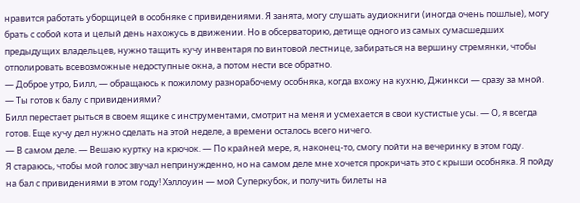нравится работать уборщицей в особняке с привидениями. Я занята, могу слушать аудиокниги (иногда очень пошлые), могу брать с собой кота и целый день нахожусь в движении. Но в обсерваторию, детище одного из самых сумасшедших предыдущих владельцев, нужно тащить кучу инвентаря по винтовой лестнице, забираться на вершину стремянки, чтобы отполировать всевозможные недоступные окна, а потом нести все обратно.
— Доброе утро, Билл, — обращаюсь к пожилому разнорабочему особняка, когда вхожу на кухню, Джинкси — сразу за мной. — Ты готов к балу с привидениями?
Билл перестает рыться в своем ящике с инструментами, смотрит на меня и усмехается в свои кустистые усы. — О, я всегда готов. Еще кучу дел нужно сделать на этой неделе, а времени осталось всего ничего.
— В самом деле. — Вешаю куртку на крючок. — По крайней мере, я, наконец-то, смогу пойти на вечеринку в этом году.
Я стараюсь, чтобы мой голос звучал непринужденно, но на самом деле мне хочется прокричать это с крыши особняка. Я пойду на бал с привидениями в этом году! Хэллоуин — мой Суперкубок, и получить билеты на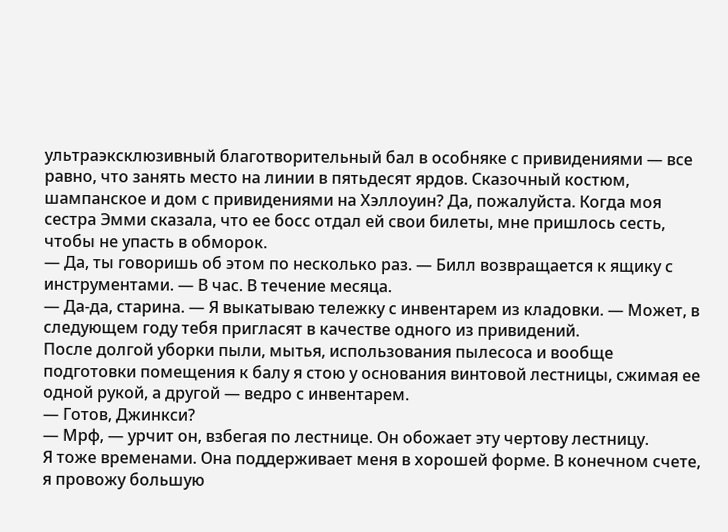ультраэксклюзивный благотворительный бал в особняке с привидениями — все равно, что занять место на линии в пятьдесят ярдов. Сказочный костюм, шампанское и дом с привидениями на Хэллоуин? Да, пожалуйста. Когда моя сестра Эмми сказала, что ее босс отдал ей свои билеты, мне пришлось сесть, чтобы не упасть в обморок.
— Да, ты говоришь об этом по несколько раз. — Билл возвращается к ящику с инструментами. — В час. В течение месяца.
— Да-да, старина. — Я выкатываю тележку с инвентарем из кладовки. — Может, в следующем году тебя пригласят в качестве одного из привидений.
После долгой уборки пыли, мытья, использования пылесоса и вообще подготовки помещения к балу я стою у основания винтовой лестницы, сжимая ее одной рукой, а другой — ведро с инвентарем.
— Готов, Джинкси?
— Мрф, — урчит он, взбегая по лестнице. Он обожает эту чертову лестницу.
Я тоже временами. Она поддерживает меня в хорошей форме. В конечном счете, я провожу большую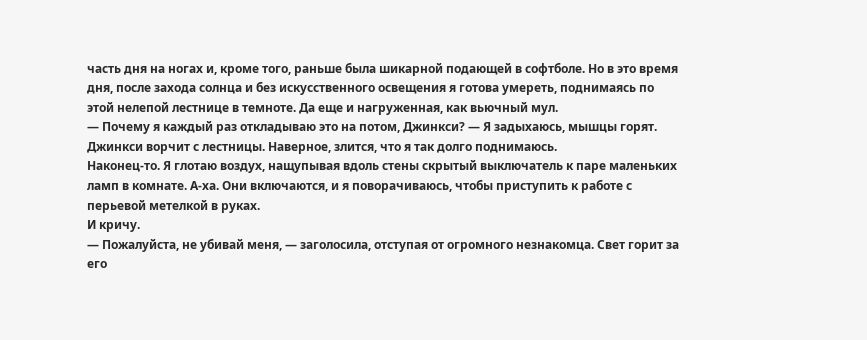часть дня на ногах и, кроме того, раньше была шикарной подающей в софтболе. Но в это время дня, после захода солнца и без искусственного освещения я готова умереть, поднимаясь по этой нелепой лестнице в темноте. Да еще и нагруженная, как вьючный мул.
— Почему я каждый раз откладываю это на потом, Джинкси? — Я задыхаюсь, мышцы горят. Джинкси ворчит с лестницы. Наверное, злится, что я так долго поднимаюсь.
Наконец-то. Я глотаю воздух, нащупывая вдоль стены скрытый выключатель к паре маленьких ламп в комнате. А-ха. Они включаются, и я поворачиваюсь, чтобы приступить к работе с перьевой метелкой в руках.
И кричу.
— Пожалуйста, не убивай меня, — заголосила, отступая от огромного незнакомца. Свет горит за его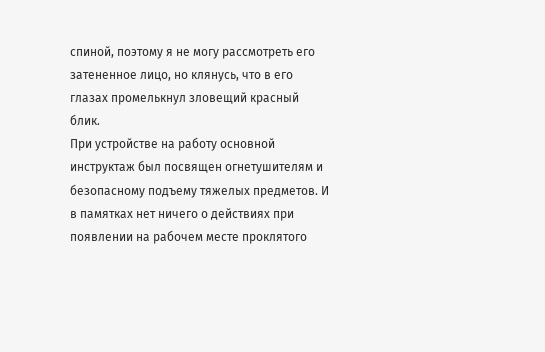спиной, поэтому я не могу рассмотреть его затененное лицо, но клянусь, что в его глазах промелькнул зловещий красный блик.
При устройстве на работу основной инструктаж был посвящен огнетушителям и безопасному подъему тяжелых предметов. И в памятках нет ничего о действиях при появлении на рабочем месте проклятого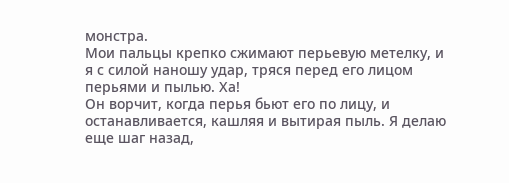монстра.
Мои пальцы крепко сжимают перьевую метелку, и я с силой наношу удар, тряся перед его лицом перьями и пылью. Ха!
Он ворчит, когда перья бьют его по лицу, и останавливается, кашляя и вытирая пыль. Я делаю еще шаг назад,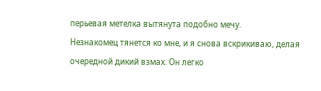перьевая метелка вытянута подобно мечу.
Незнакомец тянется ко мне, и я снова вскрикиваю, делая очередной дикий взмах. Он легко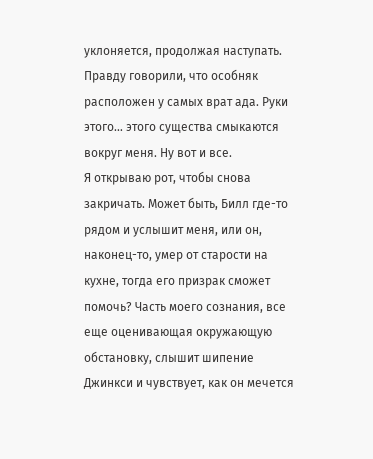уклоняется, продолжая наступать. Правду говорили, что особняк расположен у самых врат ада. Руки этого… этого существа смыкаются вокруг меня. Ну вот и все.
Я открываю рот, чтобы снова закричать. Может быть, Билл где-то рядом и услышит меня, или он, наконец-то, умер от старости на кухне, тогда его призрак сможет помочь? Часть моего сознания, все еще оценивающая окружающую обстановку, слышит шипение Джинкси и чувствует, как он мечется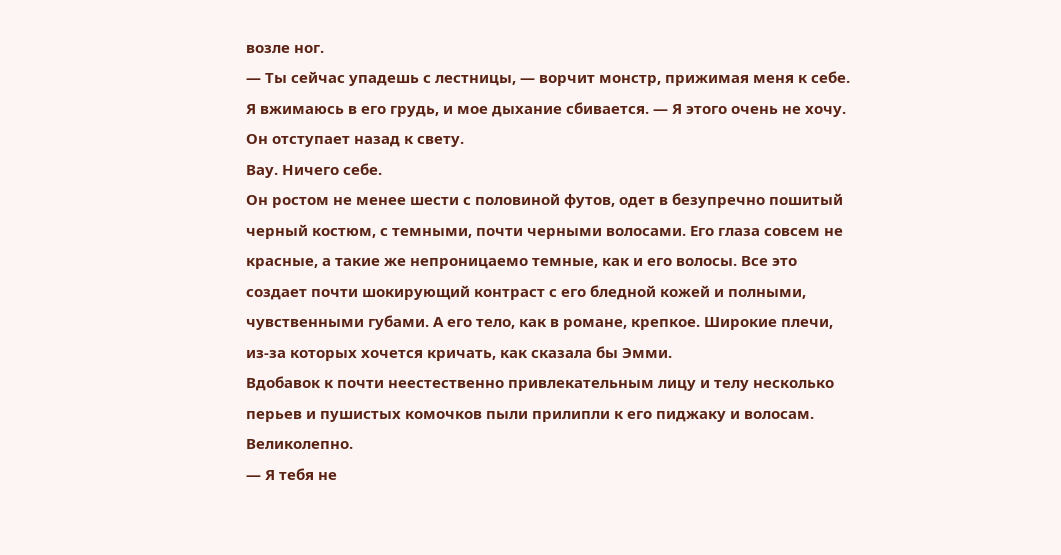возле ног.
— Ты сейчас упадешь с лестницы, — ворчит монстр, прижимая меня к себе. Я вжимаюсь в его грудь, и мое дыхание сбивается. — Я этого очень не хочу.
Он отступает назад к свету.
Вау. Ничего себе.
Он ростом не менее шести с половиной футов, одет в безупречно пошитый черный костюм, с темными, почти черными волосами. Его глаза совсем не красные, а такие же непроницаемо темные, как и его волосы. Все это создает почти шокирующий контраст с его бледной кожей и полными, чувственными губами. А его тело, как в романе, крепкое. Широкие плечи, из-за которых хочется кричать, как сказала бы Эмми.
Вдобавок к почти неестественно привлекательным лицу и телу несколько перьев и пушистых комочков пыли прилипли к его пиджаку и волосам. Великолепно.
— Я тебя не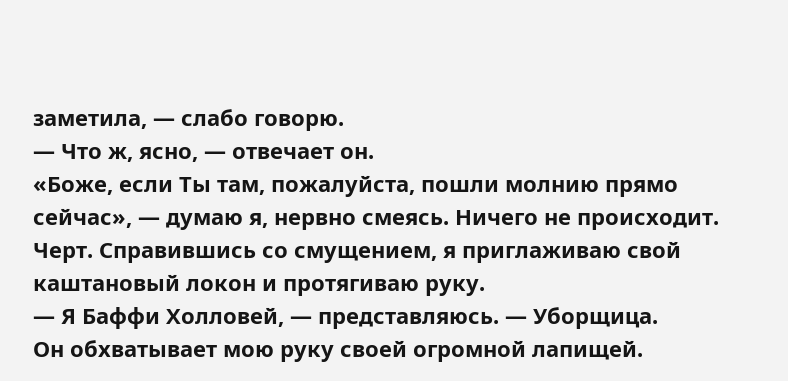заметила, — слабо говорю.
— Что ж, ясно, — отвечает он.
«Боже, если Ты там, пожалуйста, пошли молнию прямо сейчас», — думаю я, нервно смеясь. Ничего не происходит. Черт. Справившись со смущением, я приглаживаю свой каштановый локон и протягиваю руку.
— Я Баффи Холловей, — представляюсь. — Уборщица.
Он обхватывает мою руку своей огромной лапищей.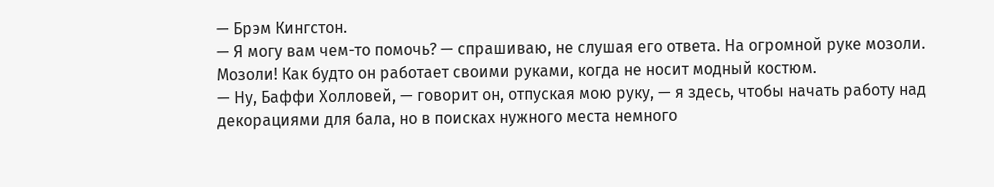— Брэм Кингстон.
— Я могу вам чем-то помочь? — спрашиваю, не слушая его ответа. На огромной руке мозоли. Мозоли! Как будто он работает своими руками, когда не носит модный костюм.
— Ну, Баффи Холловей, — говорит он, отпуская мою руку, — я здесь, чтобы начать работу над декорациями для бала, но в поисках нужного места немного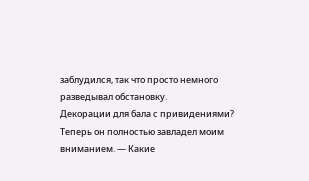заблудился, так что просто немного разведывал обстановку.
Декорации для бала с привидениями? Теперь он полностью завладел моим вниманием. — Какие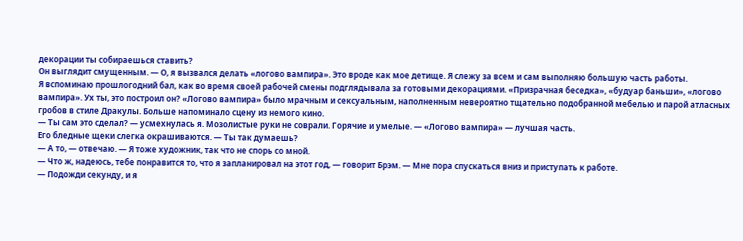декорации ты собираешься ставить?
Он выглядит смущенным. — О, я вызвался делать «логово вампира». Это вроде как мое детище. Я слежу за всем и сам выполняю большую часть работы.
Я вспоминаю прошлогодний бал, как во время своей рабочей смены подглядывала за готовыми декорациями. «Призрачная беседка», «будуар баньши», «логово вампира». Ух ты, это построил он? «Логово вампира» было мрачным и сексуальным, наполненным невероятно тщательно подобранной мебелью и парой атласных гробов в стиле Дракулы. Больше напоминало сцену из немого кино.
— Ты сам это сделал? — усмехнулась я. Мозолистые руки не соврали. Горячие и умелые. — «Логово вампира» — лучшая часть.
Его бледные щеки слегка окрашиваются. — Ты так думаешь?
— А то, — отвечаю. — Я тоже художник, так что не спорь со мной.
— Что ж, надеюсь, тебе понравится то, что я запланировал на этот год, — говорит Брэм. — Мне пора спускаться вниз и приступать к работе.
— Подожди секунду, и я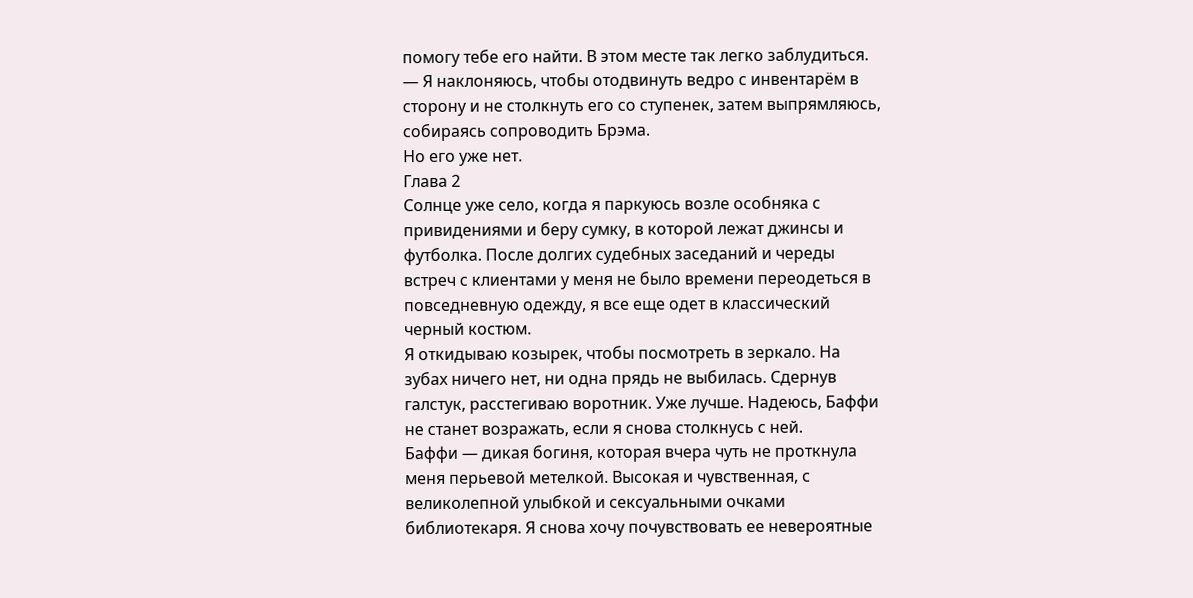помогу тебе его найти. В этом месте так легко заблудиться. — Я наклоняюсь, чтобы отодвинуть ведро с инвентарём в сторону и не столкнуть его со ступенек, затем выпрямляюсь, собираясь сопроводить Брэма.
Но его уже нет.
Глава 2
Солнце уже село, когда я паркуюсь возле особняка с привидениями и беру сумку, в которой лежат джинсы и футболка. После долгих судебных заседаний и череды встреч с клиентами у меня не было времени переодеться в повседневную одежду, я все еще одет в классический черный костюм.
Я откидываю козырек, чтобы посмотреть в зеркало. На зубах ничего нет, ни одна прядь не выбилась. Сдернув галстук, расстегиваю воротник. Уже лучше. Надеюсь, Баффи не станет возражать, если я снова столкнусь с ней.
Баффи — дикая богиня, которая вчера чуть не проткнула меня перьевой метелкой. Высокая и чувственная, с великолепной улыбкой и сексуальными очками библиотекаря. Я снова хочу почувствовать ее невероятные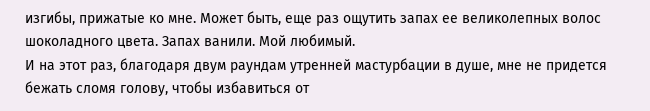изгибы, прижатые ко мне. Может быть, еще раз ощутить запах ее великолепных волос шоколадного цвета. Запах ванили. Мой любимый.
И на этот раз, благодаря двум раундам утренней мастурбации в душе, мне не придется бежать сломя голову, чтобы избавиться от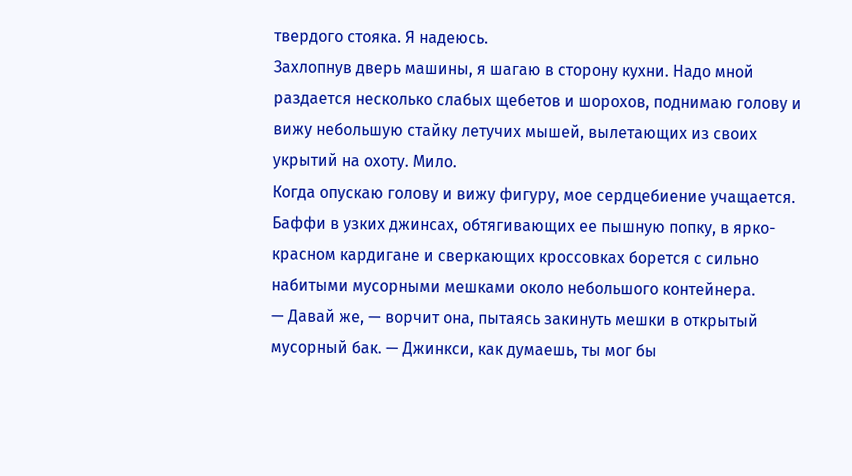твердого стояка. Я надеюсь.
Захлопнув дверь машины, я шагаю в сторону кухни. Надо мной раздается несколько слабых щебетов и шорохов, поднимаю голову и вижу небольшую стайку летучих мышей, вылетающих из своих укрытий на охоту. Мило.
Когда опускаю голову и вижу фигуру, мое сердцебиение учащается. Баффи в узких джинсах, обтягивающих ее пышную попку, в ярко-красном кардигане и сверкающих кроссовках борется с сильно набитыми мусорными мешками около небольшого контейнера.
— Давай же, — ворчит она, пытаясь закинуть мешки в открытый мусорный бак. — Джинкси, как думаешь, ты мог бы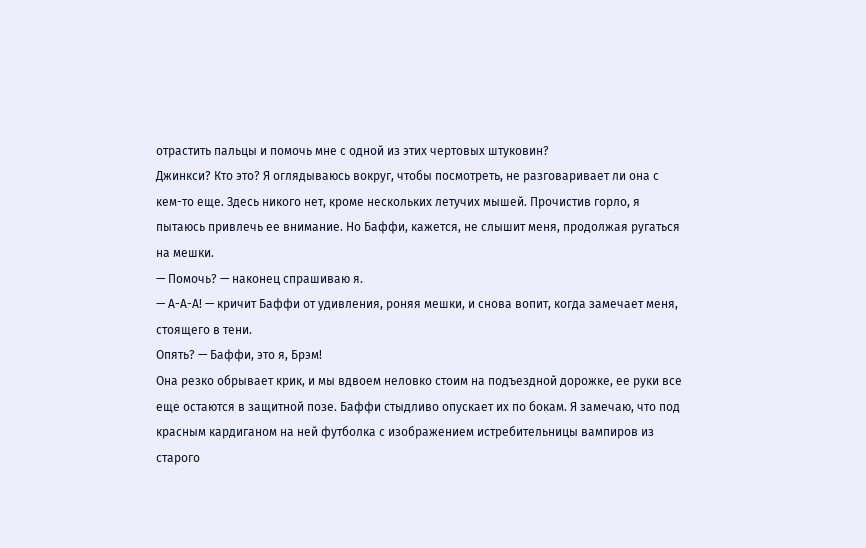отрастить пальцы и помочь мне с одной из этих чертовых штуковин?
Джинкси? Кто это? Я оглядываюсь вокруг, чтобы посмотреть, не разговаривает ли она с кем-то еще. Здесь никого нет, кроме нескольких летучих мышей. Прочистив горло, я пытаюсь привлечь ее внимание. Но Баффи, кажется, не слышит меня, продолжая ругаться на мешки.
— Помочь? — наконец спрашиваю я.
— А-А-А! — кричит Баффи от удивления, роняя мешки, и снова вопит, когда замечает меня, стоящего в тени.
Опять? — Баффи, это я, Брэм!
Она резко обрывает крик, и мы вдвоем неловко стоим на подъездной дорожке, ее руки все еще остаются в защитной позе. Баффи стыдливо опускает их по бокам. Я замечаю, что под красным кардиганом на ней футболка с изображением истребительницы вампиров из старого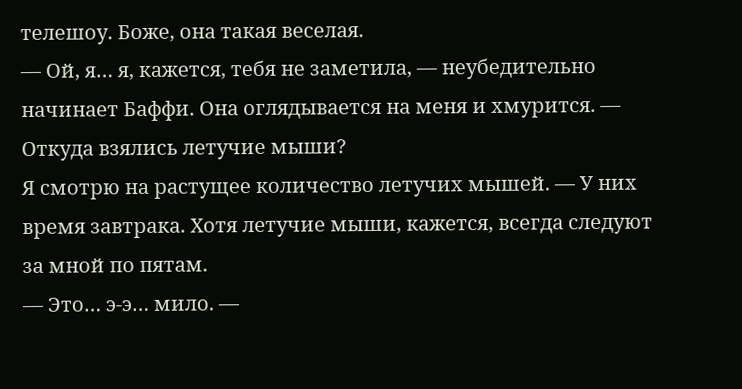телешоу. Боже, она такая веселая.
— Ой, я… я, кажется, тебя не заметила, — неубедительно начинает Баффи. Она оглядывается на меня и хмурится. — Откуда взялись летучие мыши?
Я смотрю на растущее количество летучих мышей. — У них время завтрака. Хотя летучие мыши, кажется, всегда следуют за мной по пятам.
— Это… э-э… мило. —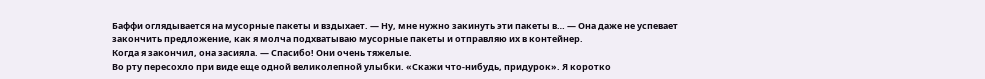Баффи оглядывается на мусорные пакеты и вздыхает. — Ну, мне нужно закинуть эти пакеты в… — Она даже не успевает закончить предложение, как я молча подхватываю мусорные пакеты и отправляю их в контейнер.
Когда я закончил, она засияла. — Спасибо! Они очень тяжелые.
Во рту пересохло при виде еще одной великолепной улыбки. «Скажи что-нибудь, придурок». Я коротко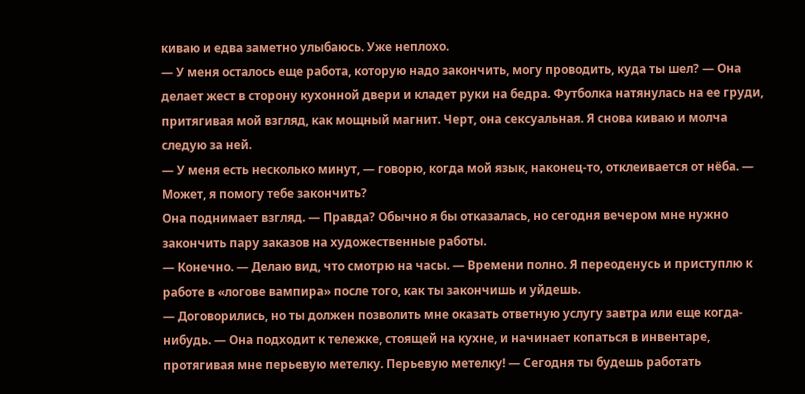киваю и едва заметно улыбаюсь. Уже неплохо.
— У меня осталось еще работа, которую надо закончить, могу проводить, куда ты шел? — Она делает жест в сторону кухонной двери и кладет руки на бедра. Футболка натянулась на ее груди, притягивая мой взгляд, как мощный магнит. Черт, она сексуальная. Я снова киваю и молча следую за ней.
— У меня есть несколько минут, — говорю, когда мой язык, наконец-то, отклеивается от нёба. — Может, я помогу тебе закончить?
Она поднимает взгляд. — Правда? Обычно я бы отказалась, но сегодня вечером мне нужно закончить пару заказов на художественные работы.
— Конечно. — Делаю вид, что смотрю на часы. — Времени полно. Я переоденусь и приступлю к работе в «логове вампира» после того, как ты закончишь и уйдешь.
— Договорились, но ты должен позволить мне оказать ответную услугу завтра или еще когда-нибудь. — Она подходит к тележке, стоящей на кухне, и начинает копаться в инвентаре, протягивая мне перьевую метелку. Перьевую метелку! — Сегодня ты будешь работать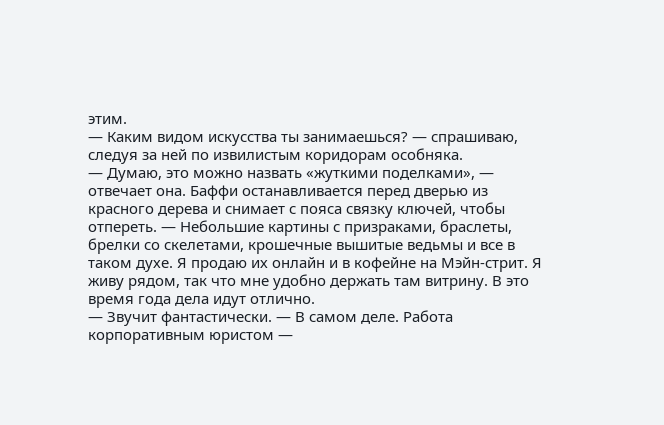этим.
— Каким видом искусства ты занимаешься? — спрашиваю, следуя за ней по извилистым коридорам особняка.
— Думаю, это можно назвать «жуткими поделками», — отвечает она. Баффи останавливается перед дверью из красного дерева и снимает с пояса связку ключей, чтобы отпереть. — Небольшие картины с призраками, браслеты, брелки со скелетами, крошечные вышитые ведьмы и все в таком духе. Я продаю их онлайн и в кофейне на Мэйн-стрит. Я живу рядом, так что мне удобно держать там витрину. В это время года дела идут отлично.
— Звучит фантастически. — В самом деле. Работа корпоративным юристом —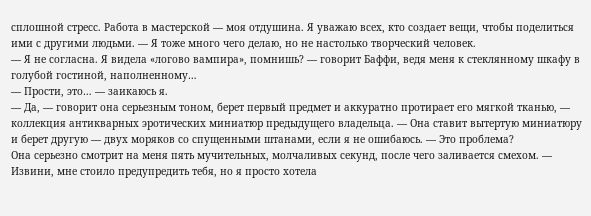сплошной стресс. Работа в мастерской — моя отдушина. Я уважаю всех, кто создает вещи, чтобы поделиться ими с другими людьми. — Я тоже много чего делаю, но не настолько творческий человек.
— Я не согласна. Я видела «логово вампира», помнишь? — говорит Баффи, ведя меня к стеклянному шкафу в голубой гостиной, наполненному…
— Прости, это… — заикаюсь я.
— Да, — говорит она серьезным тоном, берет первый предмет и аккуратно протирает его мягкой тканью, — коллекция антикварных эротических миниатюр предыдущего владельца. — Она ставит вытертую миниатюру и берет другую — двух моряков со спущенными штанами, если я не ошибаюсь. — Это проблема?
Она серьезно смотрит на меня пять мучительных, молчаливых секунд, после чего заливается смехом. — Извини, мне стоило предупредить тебя, но я просто хотела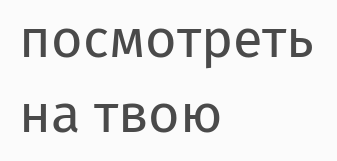посмотреть на твою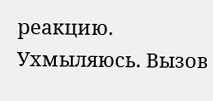реакцию.
Ухмыляюсь. Вызов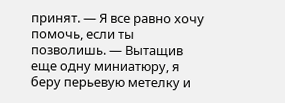принят. — Я все равно хочу помочь, если ты позволишь. — Вытащив еще одну миниатюру, я беру перьевую метелку и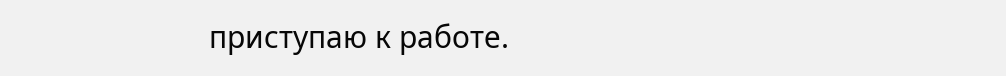приступаю к работе.